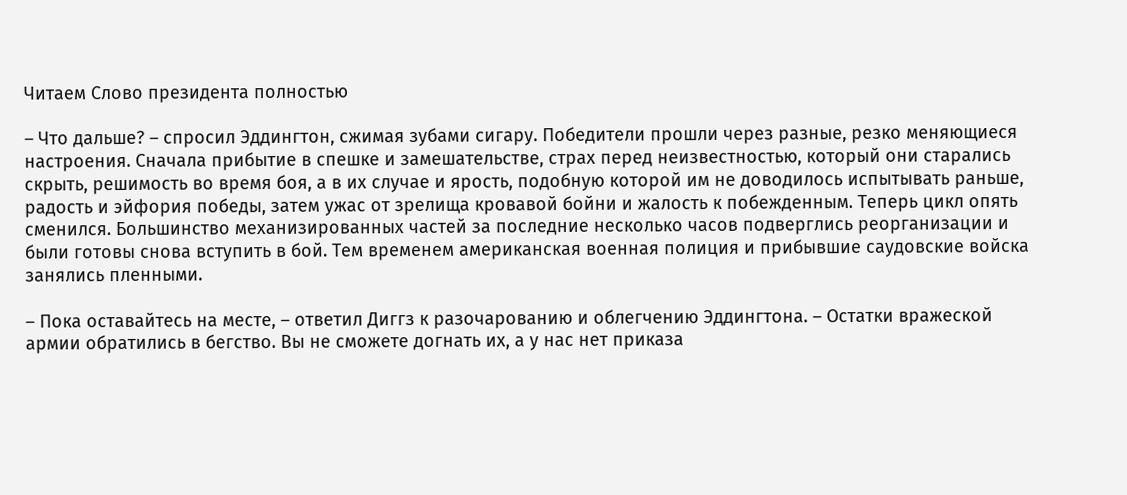Читаем Cлово президента полностью

– Что дальше? – спросил Эддингтон, сжимая зубами сигару. Победители прошли через разные, резко меняющиеся настроения. Сначала прибытие в спешке и замешательстве, страх перед неизвестностью, который они старались скрыть, решимость во время боя, а в их случае и ярость, подобную которой им не доводилось испытывать раньше, радость и эйфория победы, затем ужас от зрелища кровавой бойни и жалость к побежденным. Теперь цикл опять сменился. Большинство механизированных частей за последние несколько часов подверглись реорганизации и были готовы снова вступить в бой. Тем временем американская военная полиция и прибывшие саудовские войска занялись пленными.

– Пока оставайтесь на месте, – ответил Диггз к разочарованию и облегчению Эддингтона. – Остатки вражеской армии обратились в бегство. Вы не сможете догнать их, а у нас нет приказа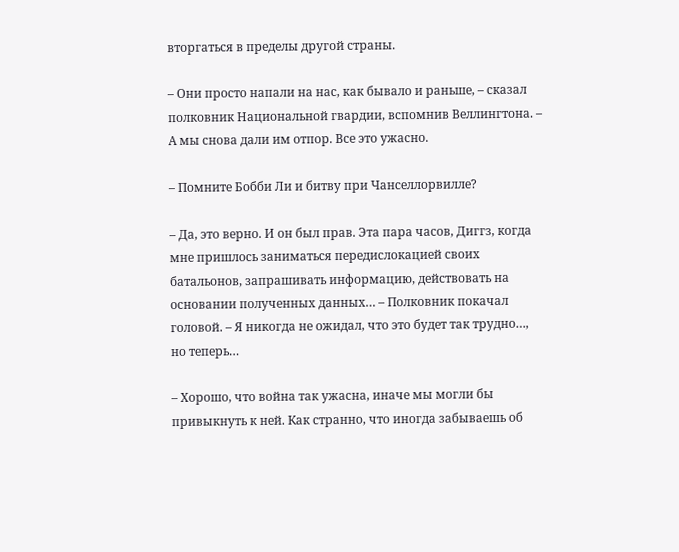вторгаться в пределы другой страны.

– Они просто напали на нас, как бывало и раньше, – сказал полковник Национальной гвардии, вспомнив Веллингтона. – А мы снова дали им отпор. Все это ужасно.

– Помните Бобби Ли и битву при Чанселлорвилле?

– Да, это верно. И он был прав. Эта пара часов, Диггз, когда мне пришлось заниматься передислокацией своих батальонов, запрашивать информацию, действовать на основании полученных данных… – Полковник покачал головой. – Я никогда не ожидал, что это будет так трудно…, но теперь…

– Хорошо, что война так ужасна, иначе мы могли бы привыкнуть к ней. Как странно, что иногда забываешь об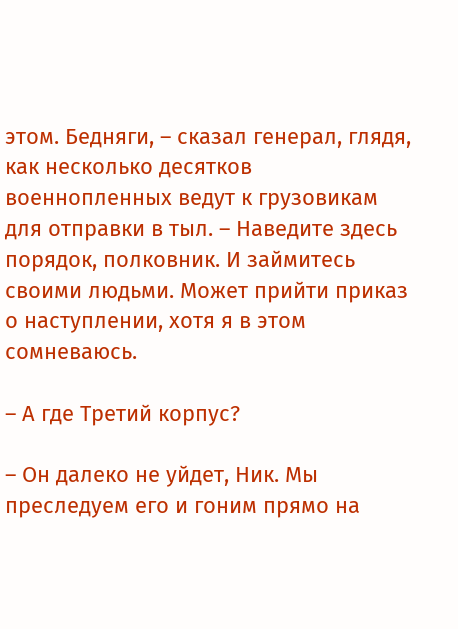этом. Бедняги, – сказал генерал, глядя, как несколько десятков военнопленных ведут к грузовикам для отправки в тыл. – Наведите здесь порядок, полковник. И займитесь своими людьми. Может прийти приказ о наступлении, хотя я в этом сомневаюсь.

– А где Третий корпус?

– Он далеко не уйдет, Ник. Мы преследуем его и гоним прямо на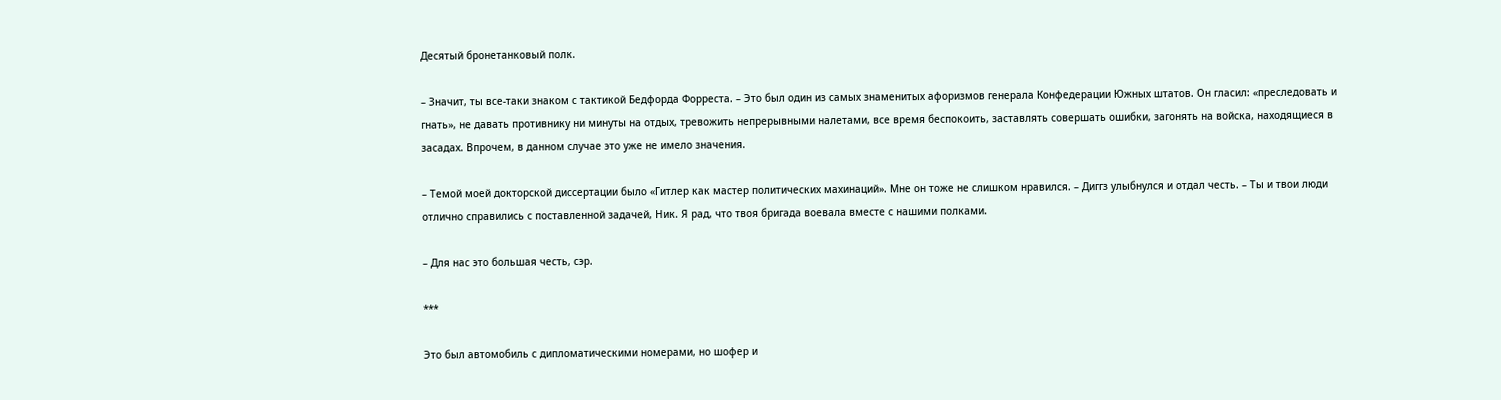Десятый бронетанковый полк.

– Значит, ты все-таки знаком с тактикой Бедфорда Форреста. – Это был один из самых знаменитых афоризмов генерала Конфедерации Южных штатов. Он гласил: «преследовать и гнать», не давать противнику ни минуты на отдых, тревожить непрерывными налетами, все время беспокоить, заставлять совершать ошибки, загонять на войска, находящиеся в засадах. Впрочем, в данном случае это уже не имело значения.

– Темой моей докторской диссертации было «Гитлер как мастер политических махинаций». Мне он тоже не слишком нравился. – Диггз улыбнулся и отдал честь. – Ты и твои люди отлично справились с поставленной задачей, Ник. Я рад, что твоя бригада воевала вместе с нашими полками.

– Для нас это большая честь, сэр.

***

Это был автомобиль с дипломатическими номерами, но шофер и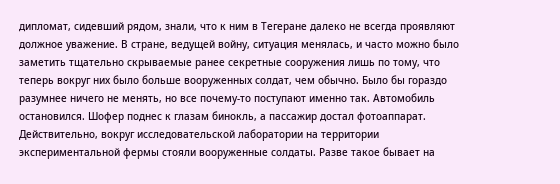дипломат, сидевший рядом, знали, что к ним в Тегеране далеко не всегда проявляют должное уважение. В стране, ведущей войну, ситуация менялась, и часто можно было заметить тщательно скрываемые ранее секретные сооружения лишь по тому, что теперь вокруг них было больше вооруженных солдат, чем обычно. Было бы гораздо разумнее ничего не менять, но все почему-то поступают именно так. Автомобиль остановился. Шофер поднес к глазам бинокль, а пассажир достал фотоаппарат. Действительно, вокруг исследовательской лаборатории на территории экспериментальной фермы стояли вооруженные солдаты. Разве такое бывает на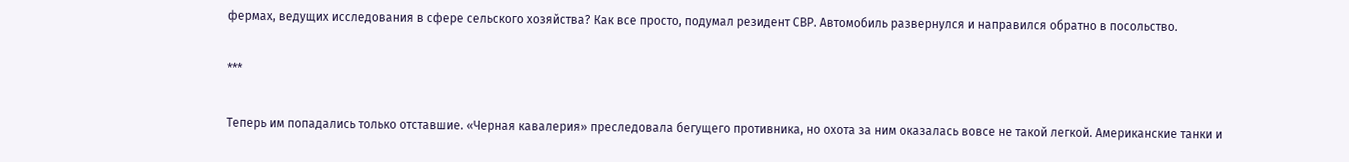фермах, ведущих исследования в сфере сельского хозяйства? Как все просто, подумал резидент СВР. Автомобиль развернулся и направился обратно в посольство.

***

Теперь им попадались только отставшие. «Черная кавалерия» преследовала бегущего противника, но охота за ним оказалась вовсе не такой легкой. Американские танки и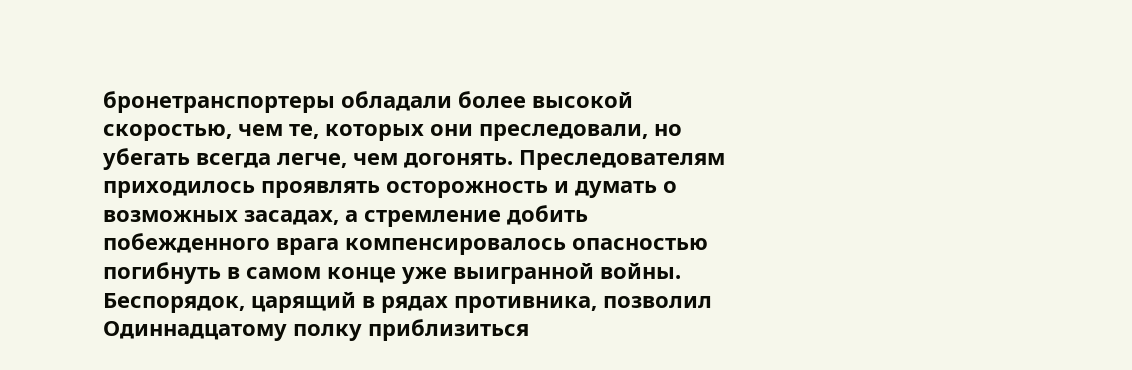бронетранспортеры обладали более высокой скоростью, чем те, которых они преследовали, но убегать всегда легче, чем догонять. Преследователям приходилось проявлять осторожность и думать о возможных засадах, а стремление добить побежденного врага компенсировалось опасностью погибнуть в самом конце уже выигранной войны. Беспорядок, царящий в рядах противника, позволил Одиннадцатому полку приблизиться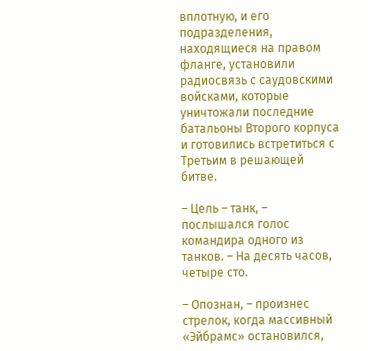вплотную, и его подразделения, находящиеся на правом фланге, установили радиосвязь с саудовскими войсками, которые уничтожали последние батальоны Второго корпуса и готовились встретиться с Третьим в решающей битве.

– Цель – танк, – послышался голос командира одного из танков. – На десять часов, четыре сто.

– Опознан, – произнес стрелок, когда массивный «Эйбрамс» остановился,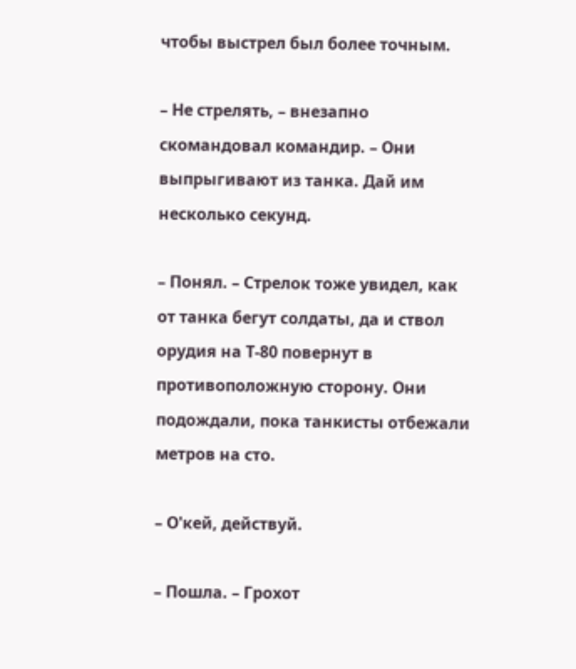чтобы выстрел был более точным.

– Не стрелять, – внезапно скомандовал командир. – Они выпрыгивают из танка. Дай им несколько секунд.

– Понял. – Стрелок тоже увидел, как от танка бегут солдаты, да и ствол орудия на Т-80 повернут в противоположную сторону. Они подождали, пока танкисты отбежали метров на сто.

– О'кей, действуй.

– Пошла. – Грохот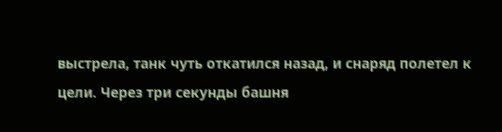выстрела, танк чуть откатился назад, и снаряд полетел к цели. Через три секунды башня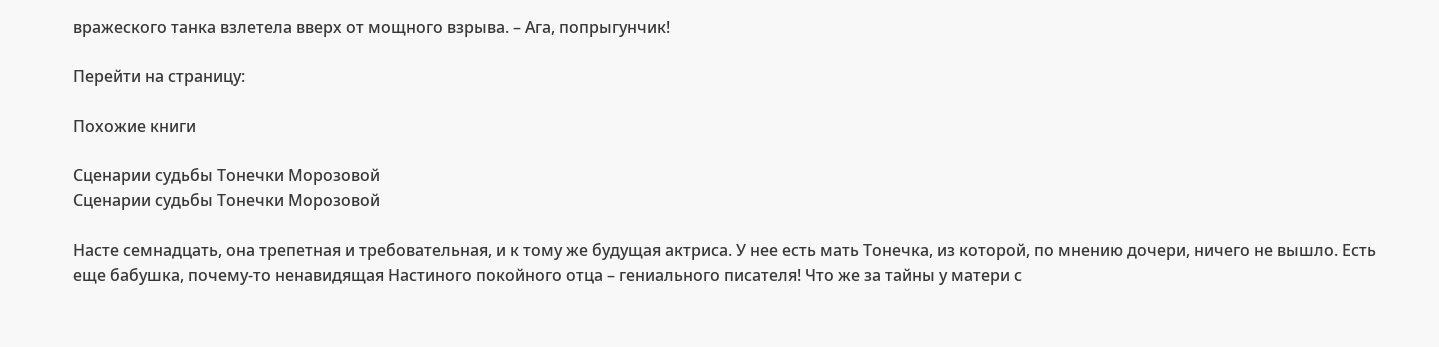вражеского танка взлетела вверх от мощного взрыва. – Ага, попрыгунчик!

Перейти на страницу:

Похожие книги

Сценарии судьбы Тонечки Морозовой
Сценарии судьбы Тонечки Морозовой

Насте семнадцать, она трепетная и требовательная, и к тому же будущая актриса. У нее есть мать Тонечка, из которой, по мнению дочери, ничего не вышло. Есть еще бабушка, почему-то ненавидящая Настиного покойного отца – гениального писателя! Что же за тайны у матери с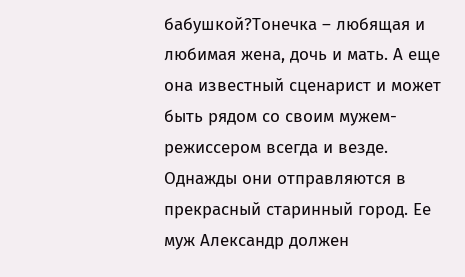бабушкой?Тонечка – любящая и любимая жена, дочь и мать. А еще она известный сценарист и может быть рядом со своим мужем-режиссером всегда и везде. Однажды они отправляются в прекрасный старинный город. Ее муж Александр должен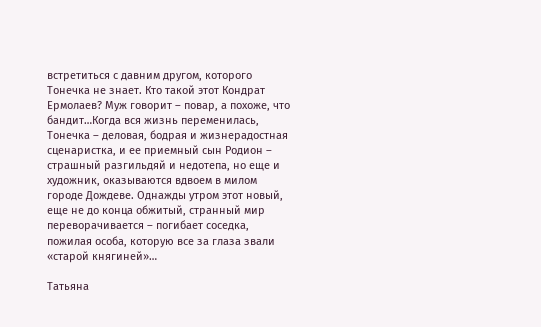встретиться с давним другом, которого Тонечка не знает. Кто такой этот Кондрат Ермолаев? Муж говорит – повар, а похоже, что бандит…Когда вся жизнь переменилась, Тонечка – деловая, бодрая и жизнерадостная сценаристка, и ее приемный сын Родион – страшный разгильдяй и недотепа, но еще и художник, оказываются вдвоем в милом городе Дождеве. Однажды утром этот новый, еще не до конца обжитый, странный мир переворачивается – погибает соседка, пожилая особа, которую все за глаза звали «старой княгиней»…

Татьяна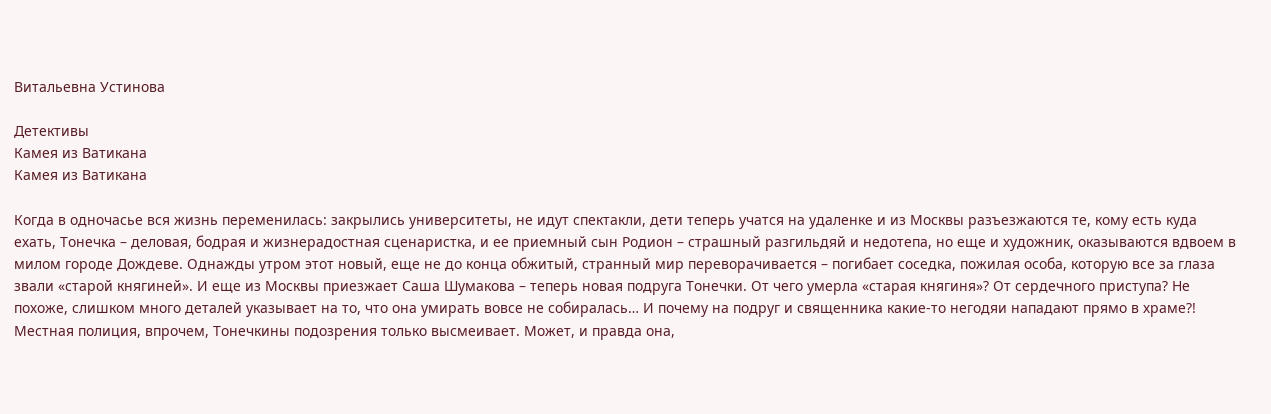Витальевна Устинова

Детективы
Камея из Ватикана
Камея из Ватикана

Когда в одночасье вся жизнь переменилась: закрылись университеты, не идут спектакли, дети теперь учатся на удаленке и из Москвы разъезжаются те, кому есть куда ехать, Тонечка – деловая, бодрая и жизнерадостная сценаристка, и ее приемный сын Родион – страшный разгильдяй и недотепа, но еще и художник, оказываются вдвоем в милом городе Дождеве. Однажды утром этот новый, еще не до конца обжитый, странный мир переворачивается – погибает соседка, пожилая особа, которую все за глаза звали «старой княгиней». И еще из Москвы приезжает Саша Шумакова – теперь новая подруга Тонечки. От чего умерла «старая княгиня»? От сердечного приступа? Не похоже, слишком много деталей указывает на то, что она умирать вовсе не собиралась… И почему на подруг и священника какие-то негодяи нападают прямо в храме?! Местная полиция, впрочем, Тонечкины подозрения только высмеивает. Может, и правда она,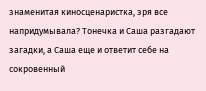знаменитая киносценаристка, зря все напридумывала? Тонечка и Саша разгадают загадки, а Саша еще и ответит себе на сокровенный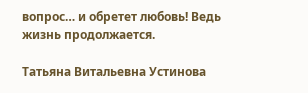вопрос… и обретет любовь! Ведь жизнь продолжается.

Татьяна Витальевна Устинова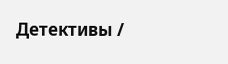Детективы /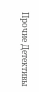Прочие Детективы